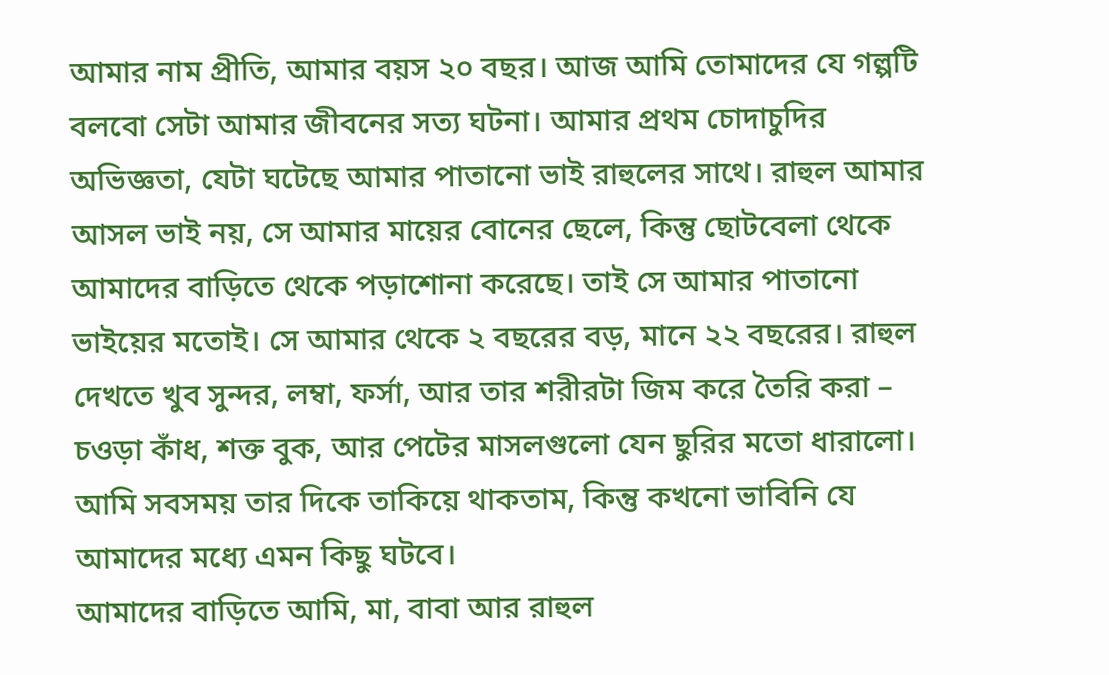আমার নাম প্রীতি, আমার বয়স ২০ বছর। আজ আমি তোমাদের যে গল্পটি বলবো সেটা আমার জীবনের সত্য ঘটনা। আমার প্রথম চোদাচুদির অভিজ্ঞতা, যেটা ঘটেছে আমার পাতানো ভাই রাহুলের সাথে। রাহুল আমার আসল ভাই নয়, সে আমার মায়ের বোনের ছেলে, কিন্তু ছোটবেলা থেকে আমাদের বাড়িতে থেকে পড়াশোনা করেছে। তাই সে আমার পাতানো ভাইয়ের মতোই। সে আমার থেকে ২ বছরের বড়, মানে ২২ বছরের। রাহুল দেখতে খুব সুন্দর, লম্বা, ফর্সা, আর তার শরীরটা জিম করে তৈরি করা – চওড়া কাঁধ, শক্ত বুক, আর পেটের মাসলগুলো যেন ছুরির মতো ধারালো। আমি সবসময় তার দিকে তাকিয়ে থাকতাম, কিন্তু কখনো ভাবিনি যে আমাদের মধ্যে এমন কিছু ঘটবে।
আমাদের বাড়িতে আমি, মা, বাবা আর রাহুল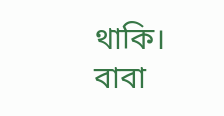থাকি। বাবা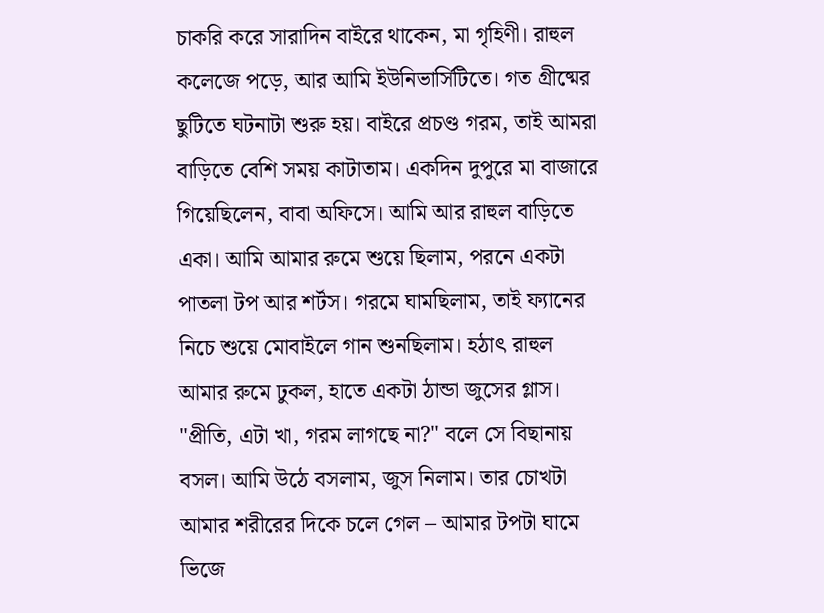চাকরি করে সারাদিন বাইরে থাকেন, মা গৃহিণী। রাহুল কলেজে পড়ে, আর আমি ইউনিভার্সিটিতে। গত গ্রীষ্মের ছুটিতে ঘটনাটা শুরু হয়। বাইরে প্রচণ্ড গরম, তাই আমরা বাড়িতে বেশি সময় কাটাতাম। একদিন দুপুরে মা বাজারে গিয়েছিলেন, বাবা অফিসে। আমি আর রাহুল বাড়িতে একা। আমি আমার রুমে শুয়ে ছিলাম, পরনে একটা পাতলা টপ আর শর্টস। গরমে ঘামছিলাম, তাই ফ্যানের নিচে শুয়ে মোবাইলে গান শুনছিলাম। হঠাৎ রাহুল আমার রুমে ঢুকল, হাতে একটা ঠান্ডা জুসের গ্লাস। "প্রীতি, এটা খা, গরম লাগছে না?" বলে সে বিছানায় বসল। আমি উঠে বসলাম, জুস নিলাম। তার চোখটা আমার শরীরের দিকে চলে গেল – আমার টপটা ঘামে ভিজে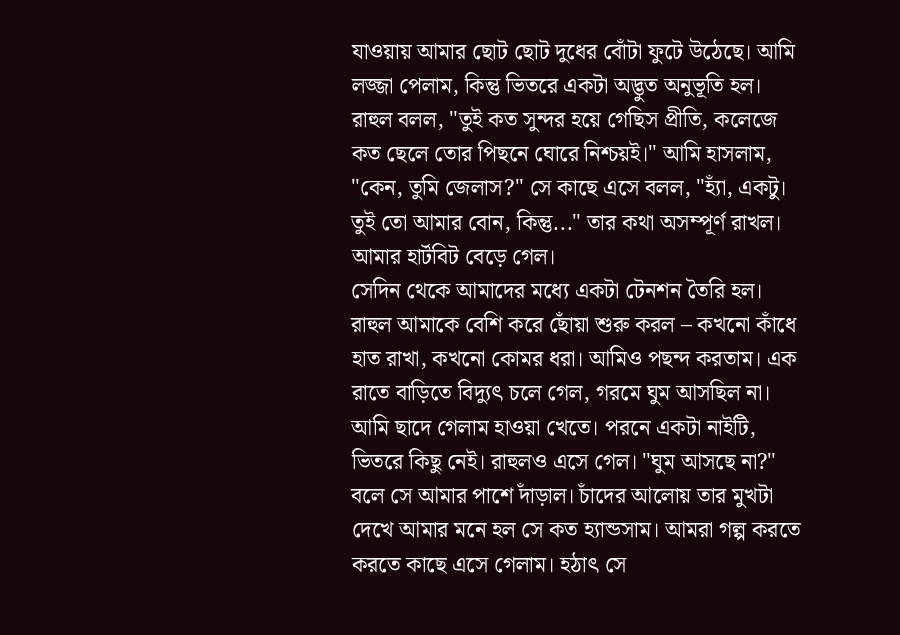যাওয়ায় আমার ছোট ছোট দুধের বোঁটা ফুটে উঠেছে। আমি লজ্জা পেলাম, কিন্তু ভিতরে একটা অদ্ভুত অনুভূতি হল। রাহুল বলল, "তুই কত সুন্দর হয়ে গেছিস প্রীতি, কলেজে কত ছেলে তোর পিছনে ঘোরে নিশ্চয়ই।" আমি হাসলাম, "কেন, তুমি জেলাস?" সে কাছে এসে বলল, "হ্যাঁ, একটু। তুই তো আমার বোন, কিন্তু..." তার কথা অসম্পূর্ণ রাখল। আমার হার্টবিট বেড়ে গেল।
সেদিন থেকে আমাদের মধ্যে একটা টেনশন তৈরি হল। রাহুল আমাকে বেশি করে ছোঁয়া শুরু করল – কখনো কাঁধে হাত রাখা, কখনো কোমর ধরা। আমিও পছন্দ করতাম। এক রাতে বাড়িতে বিদ্যুৎ চলে গেল, গরমে ঘুম আসছিল না। আমি ছাদে গেলাম হাওয়া খেতে। পরনে একটা নাইটি, ভিতরে কিছু নেই। রাহুলও এসে গেল। "ঘুম আসছে না?" বলে সে আমার পাশে দাঁড়াল। চাঁদের আলোয় তার মুখটা দেখে আমার মনে হল সে কত হ্যান্ডসাম। আমরা গল্প করতে করতে কাছে এসে গেলাম। হঠাৎ সে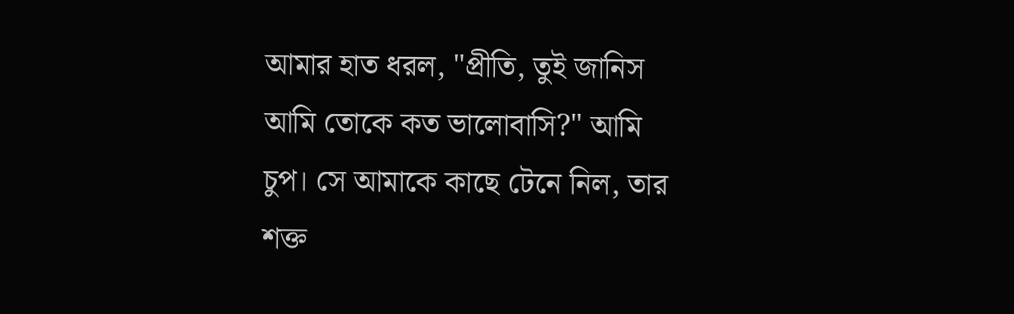আমার হাত ধরল, "প্রীতি, তুই জানিস আমি তোকে কত ভালোবাসি?" আমি চুপ। সে আমাকে কাছে টেনে নিল, তার শক্ত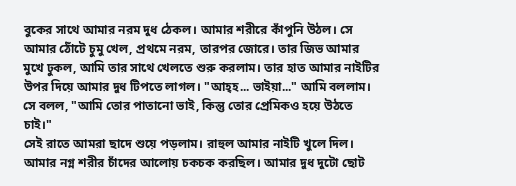বুকের সাথে আমার নরম দুধ ঠেকল। আমার শরীরে কাঁপুনি উঠল। সে আমার ঠোঁটে চুমু খেল, প্রথমে নরম, তারপর জোরে। তার জিভ আমার মুখে ঢুকল, আমি তার সাথে খেলতে শুরু করলাম। তার হাত আমার নাইটির উপর দিয়ে আমার দুধ টিপতে লাগল। "আহ্হ... ভাইয়া..." আমি বললাম। সে বলল, "আমি তোর পাতানো ভাই, কিন্তু তোর প্রেমিকও হয়ে উঠতে চাই।"
সেই রাতে আমরা ছাদে শুয়ে পড়লাম। রাহুল আমার নাইটি খুলে দিল। আমার নগ্ন শরীর চাঁদের আলোয় চকচক করছিল। আমার দুধ দুটো ছোট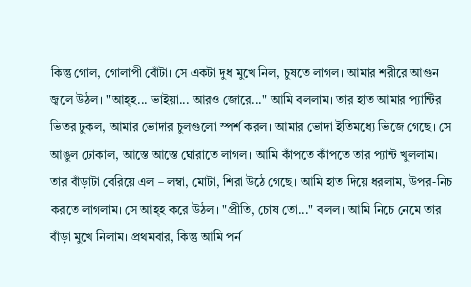কিন্তু গোল, গোলাপী বোঁটা। সে একটা দুধ মুখে নিল, চুষতে লাগল। আমার শরীরে আগুন জ্বলে উঠল। "আহ্হ... ভাইয়া... আরও জোরে..." আমি বললাম। তার হাত আমার প্যান্টির ভিতর ঢুকল, আমার ভোদার চুলগুলো স্পর্শ করল। আমার ভোদা ইতিমধ্যে ভিজে গেছে। সে আঙুল ঢোকাল, আস্তে আস্তে ঘোরাতে লাগল। আমি কাঁপতে কাঁপতে তার প্যান্ট খুললাম। তার বাঁড়াটা বেরিয়ে এল – লম্বা, মোটা, শিরা উঠে গেছে। আমি হাত দিয়ে ধরলাম, উপর-নিচ করতে লাগলাম। সে আহ্হ করে উঠল। "প্রীতি, চোষ তো..." বলল। আমি নিচে নেমে তার বাঁড়া মুখে নিলাম। প্রথমবার, কিন্তু আমি পর্ন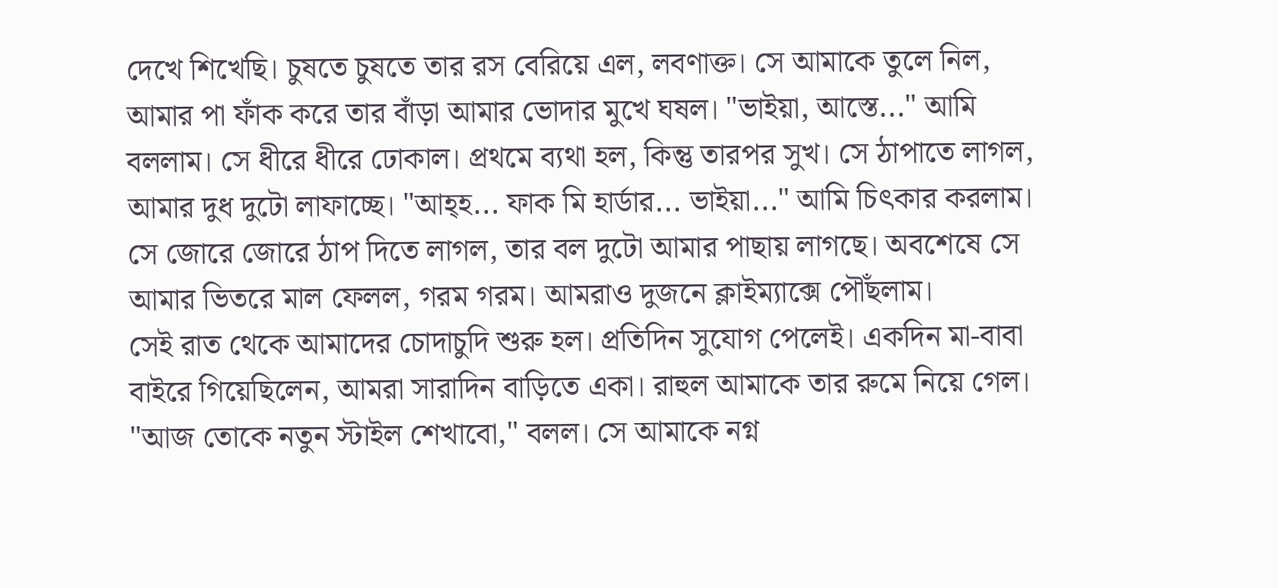দেখে শিখেছি। চুষতে চুষতে তার রস বেরিয়ে এল, লবণাক্ত। সে আমাকে তুলে নিল, আমার পা ফাঁক করে তার বাঁড়া আমার ভোদার মুখে ঘষল। "ভাইয়া, আস্তে..." আমি বললাম। সে ধীরে ধীরে ঢোকাল। প্রথমে ব্যথা হল, কিন্তু তারপর সুখ। সে ঠাপাতে লাগল, আমার দুধ দুটো লাফাচ্ছে। "আহ্হ... ফাক মি হার্ডার... ভাইয়া..." আমি চিৎকার করলাম। সে জোরে জোরে ঠাপ দিতে লাগল, তার বল দুটো আমার পাছায় লাগছে। অবশেষে সে আমার ভিতরে মাল ফেলল, গরম গরম। আমরাও দুজনে ক্লাইম্যাক্সে পৌঁছলাম।
সেই রাত থেকে আমাদের চোদাচুদি শুরু হল। প্রতিদিন সুযোগ পেলেই। একদিন মা-বাবা বাইরে গিয়েছিলেন, আমরা সারাদিন বাড়িতে একা। রাহুল আমাকে তার রুমে নিয়ে গেল। "আজ তোকে নতুন স্টাইল শেখাবো," বলল। সে আমাকে নগ্ন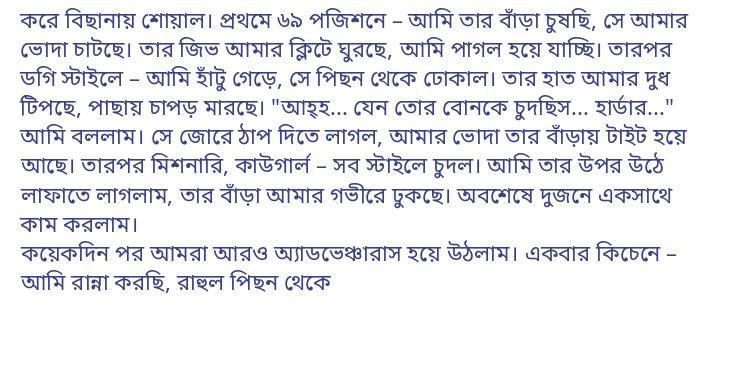করে বিছানায় শোয়াল। প্রথমে ৬৯ পজিশনে – আমি তার বাঁড়া চুষছি, সে আমার ভোদা চাটছে। তার জিভ আমার ক্লিটে ঘুরছে, আমি পাগল হয়ে যাচ্ছি। তারপর ডগি স্টাইলে – আমি হাঁটু গেড়ে, সে পিছন থেকে ঢোকাল। তার হাত আমার দুধ টিপছে, পাছায় চাপড় মারছে। "আহ্হ... যেন তোর বোনকে চুদছিস... হার্ডার..." আমি বললাম। সে জোরে ঠাপ দিতে লাগল, আমার ভোদা তার বাঁড়ায় টাইট হয়ে আছে। তারপর মিশনারি, কাউগার্ল – সব স্টাইলে চুদল। আমি তার উপর উঠে লাফাতে লাগলাম, তার বাঁড়া আমার গভীরে ঢুকছে। অবশেষে দুজনে একসাথে কাম করলাম।
কয়েকদিন পর আমরা আরও অ্যাডভেঞ্চারাস হয়ে উঠলাম। একবার কিচেনে – আমি রান্না করছি, রাহুল পিছন থেকে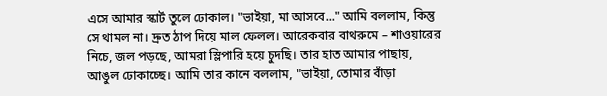এসে আমার স্কার্ট তুলে ঢোকাল। "ভাইয়া, মা আসবে..." আমি বললাম, কিন্তু সে থামল না। দ্রুত ঠাপ দিয়ে মাল ফেলল। আরেকবার বাথরুমে – শাওয়ারের নিচে, জল পড়ছে, আমরা স্লিপারি হয়ে চুদছি। তার হাত আমার পাছায়, আঙুল ঢোকাচ্ছে। আমি তার কানে বললাম, "ভাইয়া, তোমার বাঁড়া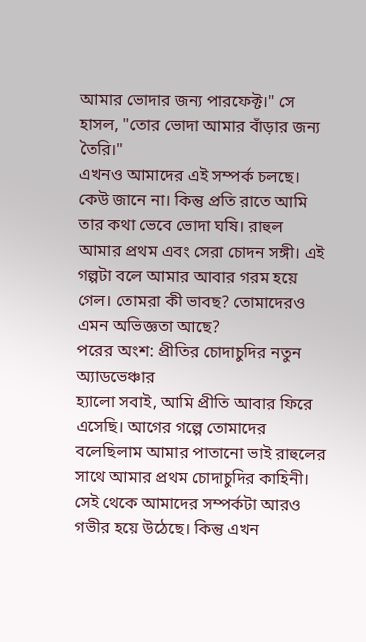আমার ভোদার জন্য পারফেক্ট।" সে হাসল, "তোর ভোদা আমার বাঁড়ার জন্য তৈরি।"
এখনও আমাদের এই সম্পর্ক চলছে। কেউ জানে না। কিন্তু প্রতি রাতে আমি তার কথা ভেবে ভোদা ঘষি। রাহুল আমার প্রথম এবং সেরা চোদন সঙ্গী। এই গল্পটা বলে আমার আবার গরম হয়ে গেল। তোমরা কী ভাবছ? তোমাদেরও এমন অভিজ্ঞতা আছে?
পরের অংশ: প্রীতির চোদাচুদির নতুন অ্যাডভেঞ্চার
হ্যালো সবাই, আমি প্রীতি আবার ফিরে এসেছি। আগের গল্পে তোমাদের বলেছিলাম আমার পাতানো ভাই রাহুলের সাথে আমার প্রথম চোদাচুদির কাহিনী। সেই থেকে আমাদের সম্পর্কটা আরও গভীর হয়ে উঠেছে। কিন্তু এখন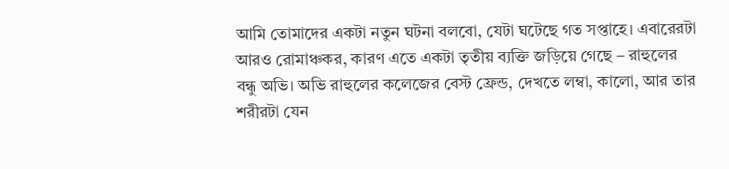আমি তোমাদের একটা নতুন ঘটনা বলবো, যেটা ঘটেছে গত সপ্তাহে। এবারেরটা আরও রোমাঞ্চকর, কারণ এতে একটা তৃতীয় ব্যক্তি জড়িয়ে গেছে – রাহুলের বন্ধু অভি। অভি রাহুলের কলেজের বেস্ট ফ্রেন্ড, দেখতে লম্বা, কালো, আর তার শরীরটা যেন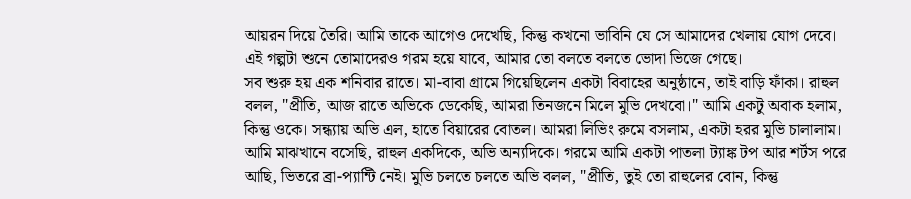আয়রন দিয়ে তৈরি। আমি তাকে আগেও দেখেছি, কিন্তু কখনো ভাবিনি যে সে আমাদের খেলায় যোগ দেবে। এই গল্পটা শুনে তোমাদেরও গরম হয়ে যাবে, আমার তো বলতে বলতে ভোদা ভিজে গেছে।
সব শুরু হয় এক শনিবার রাতে। মা-বাবা গ্রামে গিয়েছিলেন একটা বিবাহের অনুষ্ঠানে, তাই বাড়ি ফাঁকা। রাহুল বলল, "প্রীতি, আজ রাতে অভিকে ডেকেছি, আমরা তিনজনে মিলে মুভি দেখবো।" আমি একটু অবাক হলাম, কিন্তু ওকে। সন্ধ্যায় অভি এল, হাতে বিয়ারের বোতল। আমরা লিভিং রুমে বসলাম, একটা হরর মুভি চালালাম। আমি মাঝখানে বসেছি, রাহুল একদিকে, অভি অন্যদিকে। গরমে আমি একটা পাতলা ট্যাঙ্ক টপ আর শর্টস পরে আছি, ভিতরে ব্রা-প্যান্টি নেই। মুভি চলতে চলতে অভি বলল, "প্রীতি, তুই তো রাহুলের বোন, কিন্তু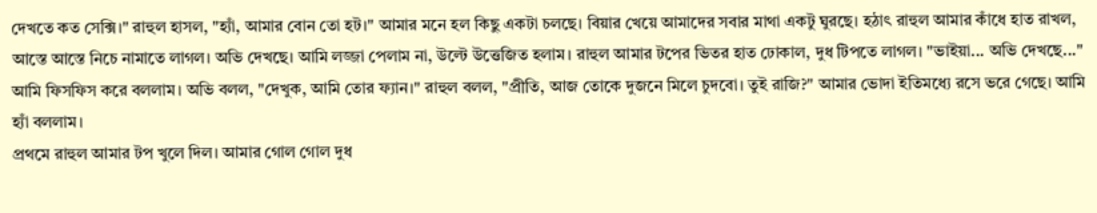দেখতে কত সেক্সি।" রাহুল হাসল, "হ্যাঁ, আমার বোন তো হট।" আমার মনে হল কিছু একটা চলছে। বিয়ার খেয়ে আমাদের সবার মাথা একটু ঘুরছে। হঠাৎ রাহুল আমার কাঁধে হাত রাখল, আস্তে আস্তে নিচে নামাতে লাগল। অভি দেখছে। আমি লজ্জা পেলাম না, উল্টে উত্তেজিত হলাম। রাহুল আমার টপের ভিতর হাত ঢোকাল, দুধ টিপতে লাগল। "ভাইয়া... অভি দেখছে..." আমি ফিসফিস করে বললাম। অভি বলল, "দেখুক, আমি তোর ফ্যান।" রাহুল বলল, "প্রীতি, আজ তোকে দুজনে মিলে চুদবো। তুই রাজি?" আমার ভোদা ইতিমধ্যে রসে ভরে গেছে। আমি হ্যাঁ বললাম।
প্রথমে রাহুল আমার টপ খুলে দিল। আমার গোল গোল দুধ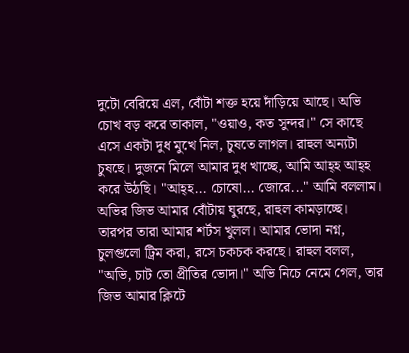দুটো বেরিয়ে এল, বোঁটা শক্ত হয়ে দাঁড়িয়ে আছে। অভি চোখ বড় করে তাকাল, "ওয়াও, কত সুন্দর।" সে কাছে এসে একটা দুধ মুখে নিল, চুষতে লাগল। রাহুল অন্যটা চুষছে। দুজনে মিলে আমার দুধ খাচ্ছে, আমি আহ্হ আহ্হ করে উঠছি। "আহ্হ... চোষো... জোরে..." আমি বললাম। অভির জিভ আমার বোঁটায় ঘুরছে, রাহুল কামড়াচ্ছে। তারপর তারা আমার শর্টস খুলল। আমার ভোদা নগ্ন, চুলগুলো ট্রিম করা, রসে চকচক করছে। রাহুল বলল, "অভি, চাট তো প্রীতির ভোদা।" অভি নিচে নেমে গেল, তার জিভ আমার ক্লিটে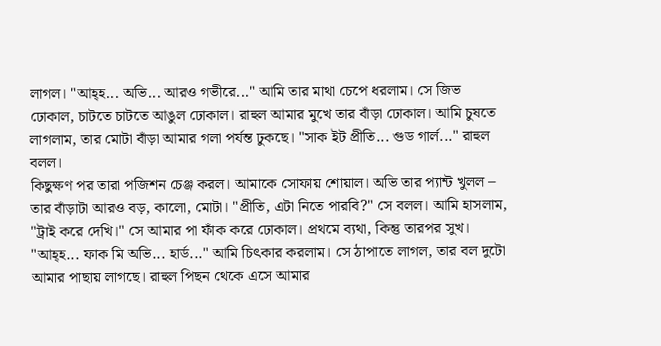লাগল। "আহ্হ... অভি... আরও গভীরে..." আমি তার মাথা চেপে ধরলাম। সে জিভ ঢোকাল, চাটতে চাটতে আঙুল ঢোকাল। রাহুল আমার মুখে তার বাঁড়া ঢোকাল। আমি চুষতে লাগলাম, তার মোটা বাঁড়া আমার গলা পর্যন্ত ঢুকছে। "সাক ইট প্রীতি... গুড গার্ল..." রাহুল বলল।
কিছুক্ষণ পর তারা পজিশন চেঞ্জ করল। আমাকে সোফায় শোয়াল। অভি তার প্যান্ট খুলল – তার বাঁড়াটা আরও বড়, কালো, মোটা। "প্রীতি, এটা নিতে পারবি?" সে বলল। আমি হাসলাম, "ট্রাই করে দেখি।" সে আমার পা ফাঁক করে ঢোকাল। প্রথমে ব্যথা, কিন্তু তারপর সুখ। "আহ্হ... ফাক মি অভি... হার্ড..." আমি চিৎকার করলাম। সে ঠাপাতে লাগল, তার বল দুটো আমার পাছায় লাগছে। রাহুল পিছন থেকে এসে আমার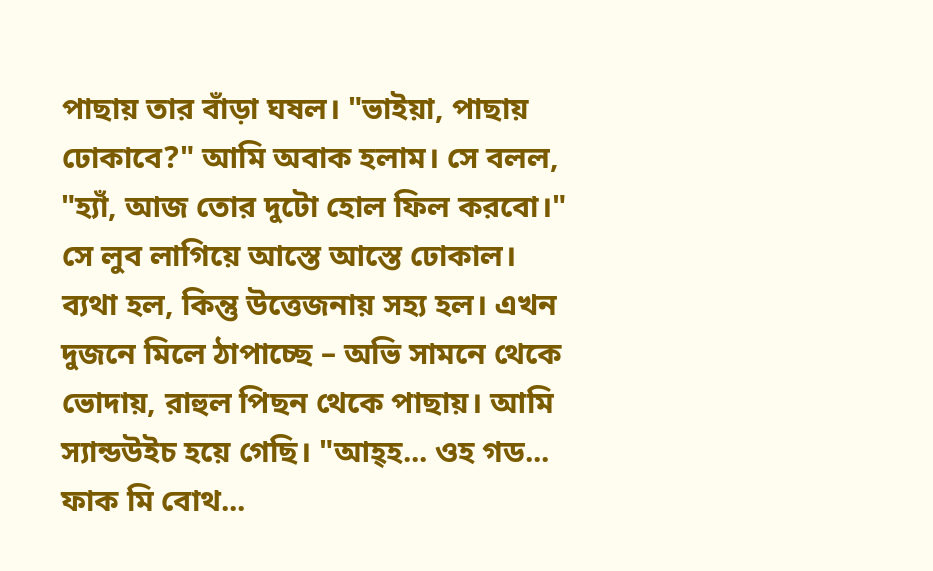পাছায় তার বাঁড়া ঘষল। "ভাইয়া, পাছায় ঢোকাবে?" আমি অবাক হলাম। সে বলল, "হ্যাঁ, আজ তোর দুটো হোল ফিল করবো।" সে লুব লাগিয়ে আস্তে আস্তে ঢোকাল। ব্যথা হল, কিন্তু উত্তেজনায় সহ্য হল। এখন দুজনে মিলে ঠাপাচ্ছে – অভি সামনে থেকে ভোদায়, রাহুল পিছন থেকে পাছায়। আমি স্যান্ডউইচ হয়ে গেছি। "আহ্হ... ওহ গড... ফাক মি বোথ...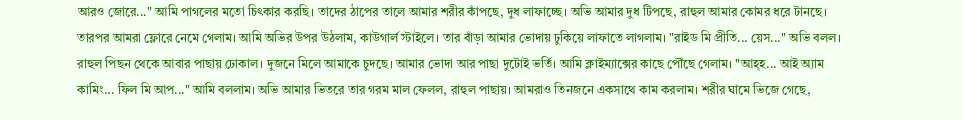আরও জোরে..." আমি পাগলের মতো চিৎকার করছি। তাদের ঠাপের তালে আমার শরীর কাঁপছে, দুধ লাফাচ্ছে। অভি আমার দুধ টিপছে, রাহুল আমার কোমর ধরে টানছে।
তারপর আমরা ফ্লোরে নেমে গেলাম। আমি অভির উপর উঠলাম, কাউগার্ল স্টাইলে। তার বাঁড়া আমার ভোদায় ঢুকিয়ে লাফাতে লাগলাম। "রাইড মি প্রীতি... য়েস..." অভি বলল। রাহুল পিছন থেকে আবার পাছায় ঢোকাল। দুজনে মিলে আমাকে চুদছে। আমার ভোদা আর পাছা দুটোই ভর্তি। আমি ক্লাইম্যাক্সের কাছে পৌঁছে গেলাম। "আহ্হ... আই অ্যাম কামিং... ফিল মি আপ..." আমি বললাম। অভি আমার ভিতরে তার গরম মাল ফেলল, রাহুল পাছায়। আমরাও তিনজনে একসাথে কাম করলাম। শরীর ঘামে ভিজে গেছে,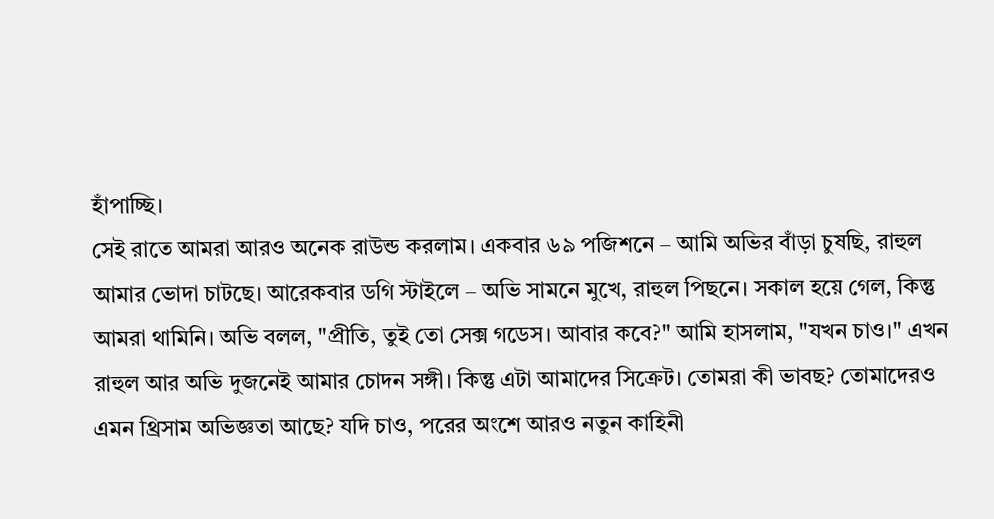হাঁপাচ্ছি।
সেই রাতে আমরা আরও অনেক রাউন্ড করলাম। একবার ৬৯ পজিশনে – আমি অভির বাঁড়া চুষছি, রাহুল আমার ভোদা চাটছে। আরেকবার ডগি স্টাইলে – অভি সামনে মুখে, রাহুল পিছনে। সকাল হয়ে গেল, কিন্তু আমরা থামিনি। অভি বলল, "প্রীতি, তুই তো সেক্স গডেস। আবার কবে?" আমি হাসলাম, "যখন চাও।" এখন রাহুল আর অভি দুজনেই আমার চোদন সঙ্গী। কিন্তু এটা আমাদের সিক্রেট। তোমরা কী ভাবছ? তোমাদেরও এমন থ্রিসাম অভিজ্ঞতা আছে? যদি চাও, পরের অংশে আরও নতুন কাহিনী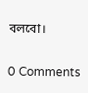বলবো।

0 Comments